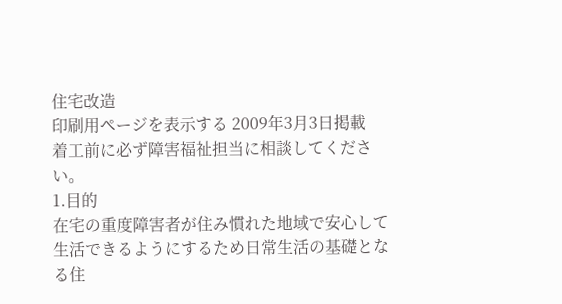住宅改造
印刷用ページを表示する 2009年3月3日掲載
着工前に必ず障害福祉担当に相談してください。
1.目的
在宅の重度障害者が住み慣れた地域で安心して生活できるようにするため日常生活の基礎となる住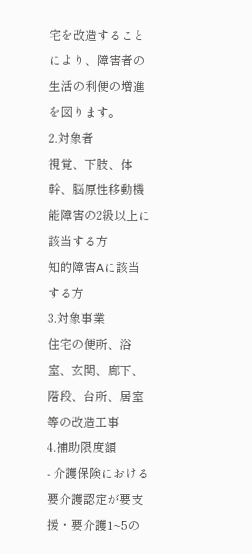宅を改造することにより、障害者の生活の利便の増進を図ります。
2.対象者
視覚、下肢、体幹、脳原性移動機能障害の2級以上に該当する方
知的障害Aに該当する方
3.対象事業
住宅の便所、浴室、玄関、廊下、階段、台所、居室等の改造工事
4.補助限度額
- 介護保険における要介護認定が要支援・要介護1~5の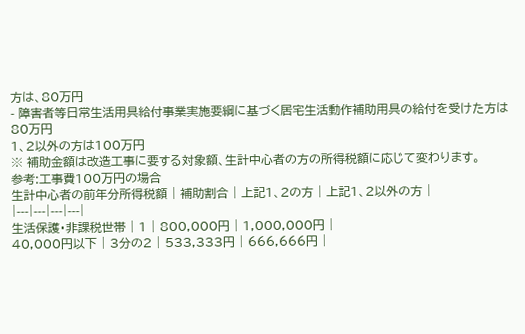方は、80万円
- 障害者等日常生活用具給付事業実施要綱に基づく居宅生活動作補助用具の給付を受けた方は80万円
1、2以外の方は100万円
※ 補助金額は改造工事に要する対象額、生計中心者の方の所得税額に応じて変わります。
参考:工事費100万円の場合
生計中心者の前年分所得税額 | 補助割合 | 上記1、2の方 | 上記1、2以外の方 |
|---|---|---|---|
生活保護・非課税世帯 | 1 | 800,000円 | 1,000,000円 |
40,000円以下 | 3分の2 | 533,333円 | 666,666円 |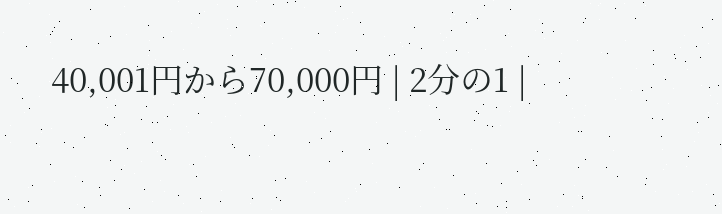40,001円から70,000円 | 2分の1 |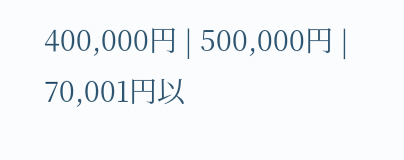400,000円 | 500,000円 |
70,001円以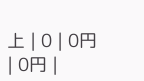上 | 0 | 0円 | 0円 |